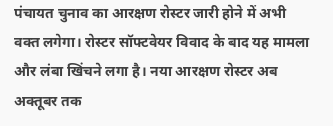पंचायत चुनाव का आरक्षण रोस्टर जारी होने में अभी वक्त लगेगा। रोस्टर सॉफ्टवेयर विवाद के बाद यह मामला और लंबा खिंचने लगा है। नया आरक्षण रोस्टर अब अक्तूबर तक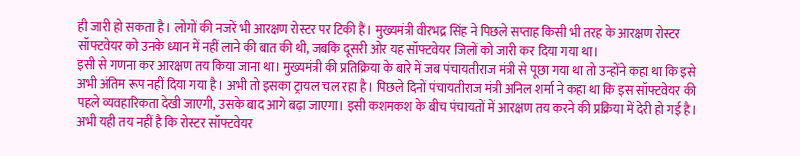ही जारी हो सकता है। लोगों की नजरें भी आरक्षण रोस्टर पर टिकी हैं। मुख्यमंत्री वीरभद्र सिंह ने पिछले सप्ताह किसी भी तरह के आरक्षण रोस्टर सॉफ्टवेयर को उनके ध्यान में नहीं लाने की बात की थी, जबकि दूसरी ओर यह सॉफ्टवेयर जिलों को जारी कर दिया गया था।
इसी से गणना कर आरक्षण तय किया जाना था। मुख्यमंत्री की प्रतिक्रिया के बारे में जब पंचायतीराज मंत्री से पूछा गया था तो उन्होंने कहा था कि इसे अभी अंतिम रूप नहीं दिया गया है। अभी तो इसका ट्रायल चल रहा है। पिछले दिनों पंचायतीराज मंत्री अनिल शर्मा ने कहा था कि इस सॉफ्टवेयर की पहले व्यवहारिकता देखी जाएगी, उसके बाद आगे बढ़ा जाएगा। इसी कशमकश के बीच पंचायतों में आरक्षण तय करने की प्रक्रिया में देरी हो गई है।
अभी यही तय नहीं है कि रोस्टर सॉफ्टवेयर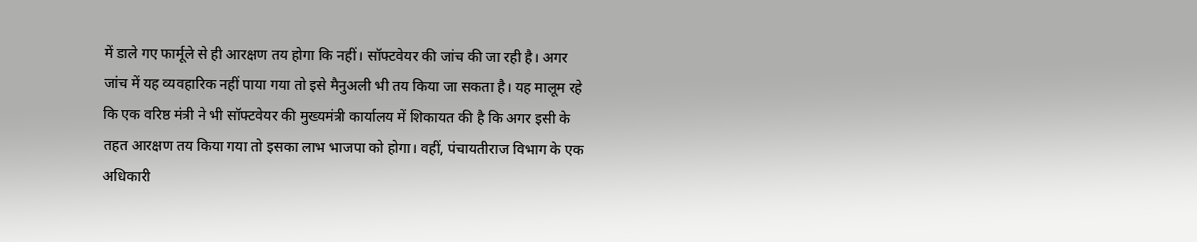में डाले गए फार्मूले से ही आरक्षण तय होगा कि नहीं। सॉफ्टवेयर की जांच की जा रही है। अगर जांच में यह व्यवहारिक नहीं पाया गया तो इसे मैनुअली भी तय किया जा सकता है। यह मालूम रहे कि एक वरिष्ठ मंत्री ने भी सॉफ्टवेयर की मुख्यमंत्री कार्यालय में शिकायत की है कि अगर इसी के तहत आरक्षण तय किया गया तो इसका लाभ भाजपा को होगा। वहीं, पंचायतीराज विभाग के एक अधिकारी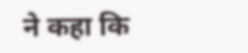ने कहा कि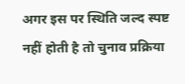अगर इस पर स्थिति जल्द स्पष्ट नहीं होती है तो चुनाव प्रक्रिया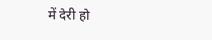में देरी हो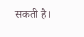सकती है।